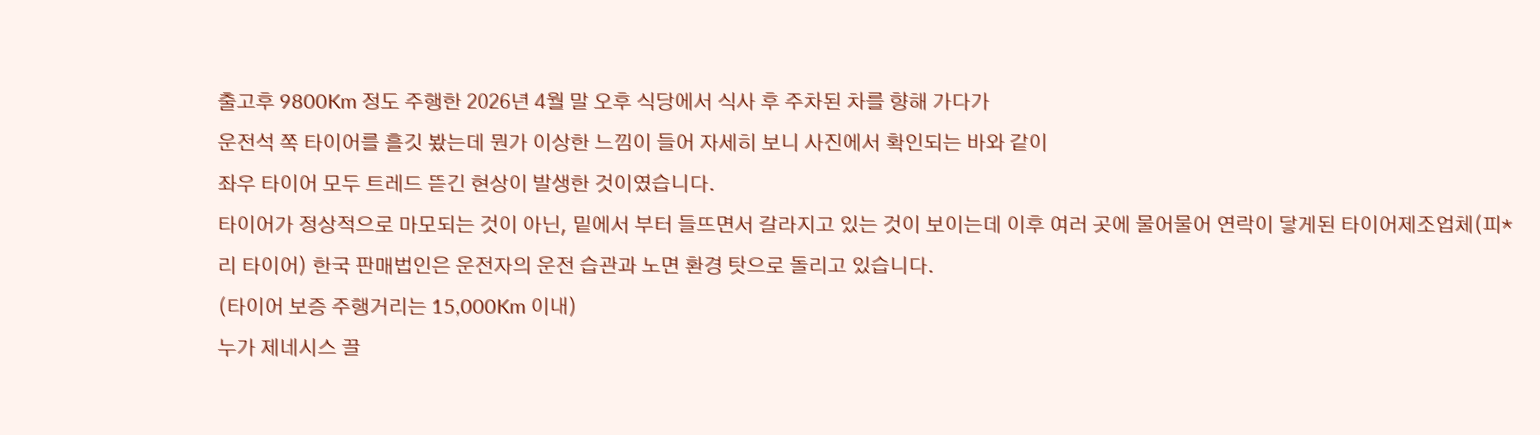출고후 9800Km 정도 주행한 2026년 4월 말 오후 식당에서 식사 후 주차된 차를 향해 가다가
운전석 쪽 타이어를 흘깃 봤는데 뭔가 이상한 느낌이 들어 자세히 보니 사진에서 확인되는 바와 같이
좌우 타이어 모두 트레드 뜯긴 현상이 발생한 것이였습니다.
타이어가 정상적으로 마모되는 것이 아닌, 밑에서 부터 들뜨면서 갈라지고 있는 것이 보이는데 이후 여러 곳에 물어물어 연락이 닿게된 타이어제조업체(피*리 타이어) 한국 판매법인은 운전자의 운전 습관과 노면 환경 탓으로 돌리고 있습니다.
(타이어 보증 주행거리는 15,000Km 이내)
누가 제네시스 끌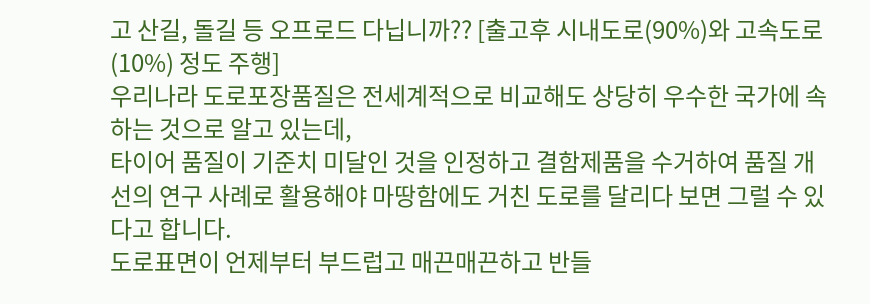고 산길, 돌길 등 오프로드 다닙니까?? [출고후 시내도로(90%)와 고속도로(10%) 정도 주행]
우리나라 도로포장품질은 전세계적으로 비교해도 상당히 우수한 국가에 속하는 것으로 알고 있는데,
타이어 품질이 기준치 미달인 것을 인정하고 결함제품을 수거하여 품질 개선의 연구 사례로 활용해야 마땅함에도 거친 도로를 달리다 보면 그럴 수 있다고 합니다.
도로표면이 언제부터 부드럽고 매끈매끈하고 반들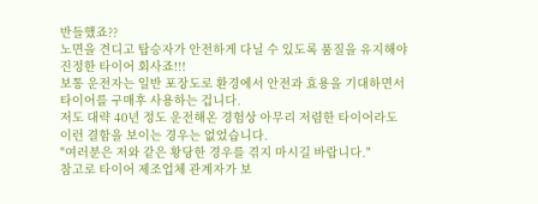반들했죠??
노면을 견디고 탑승자가 안전하게 다닐 수 있도록 품질을 유지해야 진정한 타이어 회사죠!!!
보통 운전자는 일반 포장도로 환경에서 안전과 효용을 기대하면서 타이어를 구매후 사용하는 겁니다.
저도 대략 40년 정도 운전해온 경험상 아무리 저렴한 타이어라도 이런 결함을 보이는 경우는 없었습니다.
"여러분은 저와 같은 황당한 경우를 겪지 마시길 바랍니다."
참고로 타이어 제조업체 관계자가 보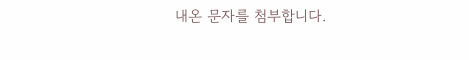내온 문자를 첨부합니다.